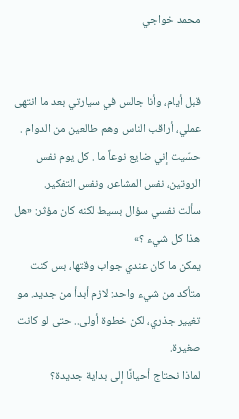محمد خواجي


قبل أيام، وأنا جالس في سيارتي بعد ما انتهى عملي، أراقب الناس وهم طالعين من الدوام . حسّيت إني ضايع نوعاً ما . كل يوم نفس الروتين، نفس المشاعر، ونفس التفكير.
سألت نفسي سؤال بسيط لكنه كان مؤثر: «هل هذا كل شيء ؟»
يمكن ما كان عندي جواب وقتها، بس كنت متأكد من شيء واحد: لازم أبدأ من جديد. مو تغيير جذري، لكن خطوة أولى.. حتى لو كانت صغيرة.
لماذا نحتاج أحيانًا إلى بداية جديدة؟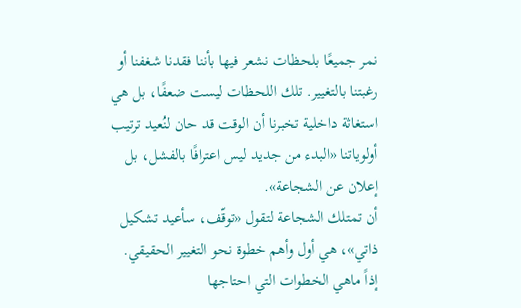نمر جميعًا بلحظات نشعر فيها بأننا فقدنا شغفنا أو رغبتنا بالتغيير. تلك اللحظات ليست ضعفًا، بل هي استغاثة داخلية تخبرنا أن الوقت قد حان لنُعيد ترتيب أولوياتنا «البدء من جديد ليس اعترافًا بالفشل، بل إعلان عن الشجاعة».
أن تمتلك الشجاعة لتقول «توقّف، سأعيد تشكيل ذاتي»، هي أول وأهم خطوة نحو التغيير الحقيقي.
إذاً ماهي الخطوات التي احتاجها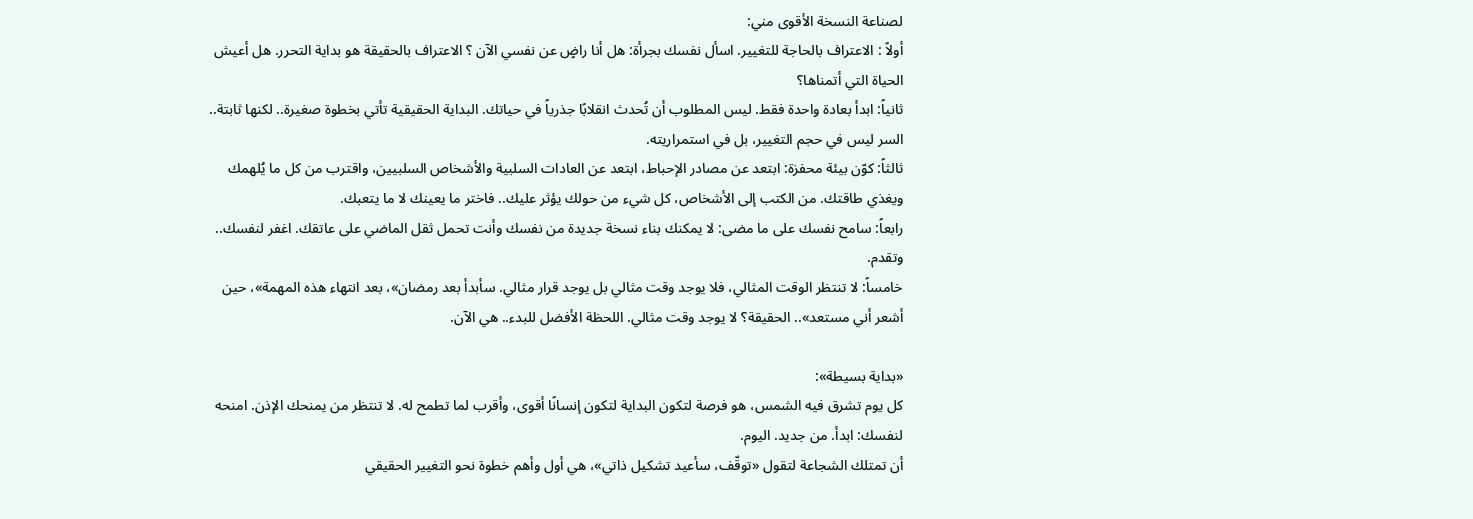لصناعة النسخة الأقوى مني:
أولاً : الاعتراف بالحاجة للتغيير. اسأل نفسك بجرأة: هل أنا راضٍ عن نفسي الآن ؟ الاعتراف بالحقيقة هو بداية التحرر. هل أعيش الحياة التي أتمناها؟
ثانياً: ابدأ بعادة واحدة فقط. ليس المطلوب أن تُحدث انقلابًا جذرياً في حياتك. البداية الحقيقية تأتي بخطوة صغيرة.. لكنها ثابتة.. السر ليس في حجم التغيير، بل في استمراريته.
ثالثاً: كوّن بيئة محفزة: ابتعد عن مصادر الإحباط، ابتعد عن العادات السلبية والأشخاص السلبيين، واقترب من كل ما يُلهمك ويغذي طاقتك. من الكتب إلى الأشخاص، كل شيء من حولك يؤثر عليك.. فاختر ما يعينك لا ما يتعبك.
رابعاً: سامح نفسك على ما مضى: لا يمكنك بناء نسخة جديدة من نفسك وأنت تحمل ثقل الماضي على عاتقك. اغفر لنفسك.. وتقدم.
خامساً: لا تنتظر الوقت المثالي، فلا يوجد وقت مثالي بل يوجد قرار مثالي. سأبدأ بعد رمضان»، بعد انتهاء هذه المهمة»، حين أشعر أني مستعد».. الحقيقة؟ لا يوجد وقت مثالي. اللحظة الأفضل للبدء.. هي الآن.

«بداية بسيطة»:
كل يوم تشرق فيه الشمس، هو فرصة لتكون البداية لتكون إنسانًا أقوى، وأقرب لما تطمح له. لا تنتظر من يمنحك الإذن. امنحه لنفسك: ابدأ. من جديد. اليوم.
أن تمتلك الشجاعة لتقول «توقّف، سأعيد تشكيل ذاتي»، هي أول وأهم خطوة نحو التغيير الحقيقي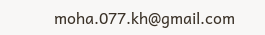moha.077.kh@gmail.com